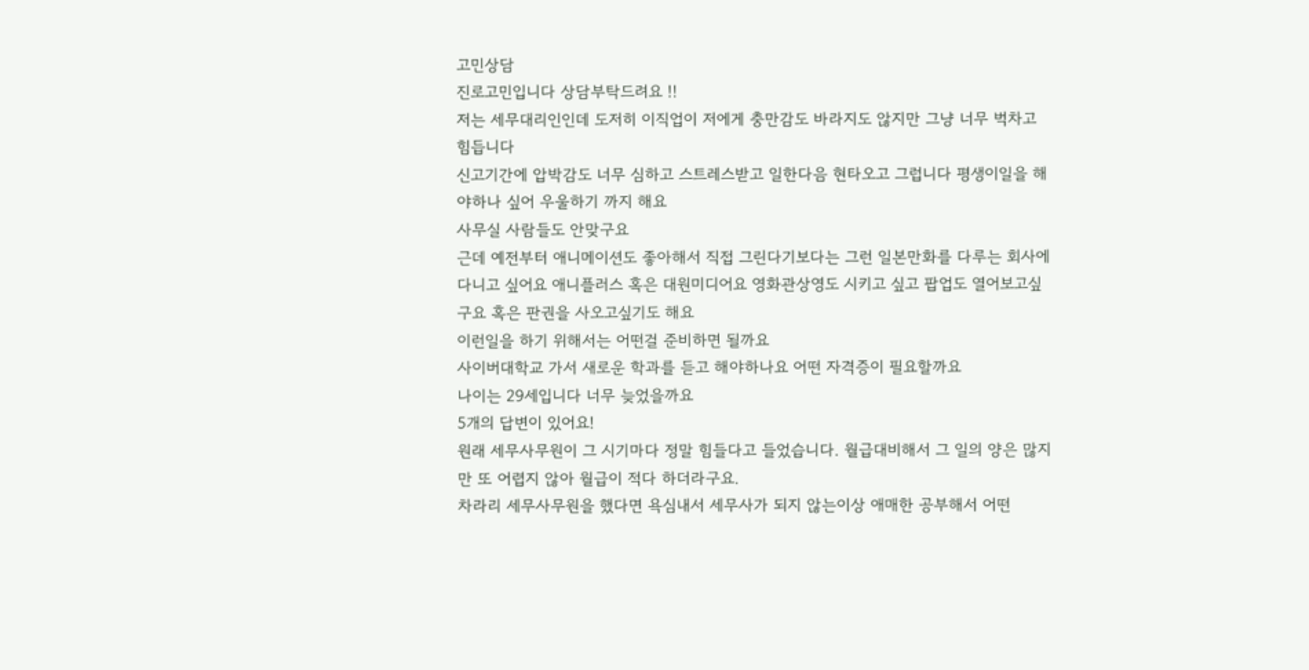고민상담
진로고민입니다 상담부탁드려요 !!
저는 세무대리인인데 도저히 이직업이 저에게 충만감도 바라지도 않지만 그냥 너무 벅차고 힘듭니다
신고기간에 압박감도 너무 심하고 스트레스받고 일한다음 현타오고 그럽니다 평생이일을 해야하나 싶어 우울하기 까지 해요
사무실 사람들도 안맞구요
근데 예전부터 애니메이션도 좋아해서 직접 그린다기보다는 그런 일본만화를 다루는 회사에 다니고 싶어요 애니플러스 혹은 대원미디어요 영화관상영도 시키고 싶고 팝업도 열어보고싶구요 혹은 판권을 사오고싶기도 해요
이런일을 하기 위해서는 어떤걸 준비하면 될까요
사이버대학교 가서 새로운 학과를 듣고 해야하나요 어떤 자격증이 필요할까요
나이는 29세입니다 너무 늦었을까요
5개의 답변이 있어요!
원래 세무사무원이 그 시기마다 정말 힘들다고 들었습니다. 월급대비해서 그 일의 양은 많지만 또 어렵지 않아 월급이 적다 하더라구요.
차라리 세무사무원을 했다면 욕심내서 세무사가 되지 않는이상 애매한 공부해서 어떤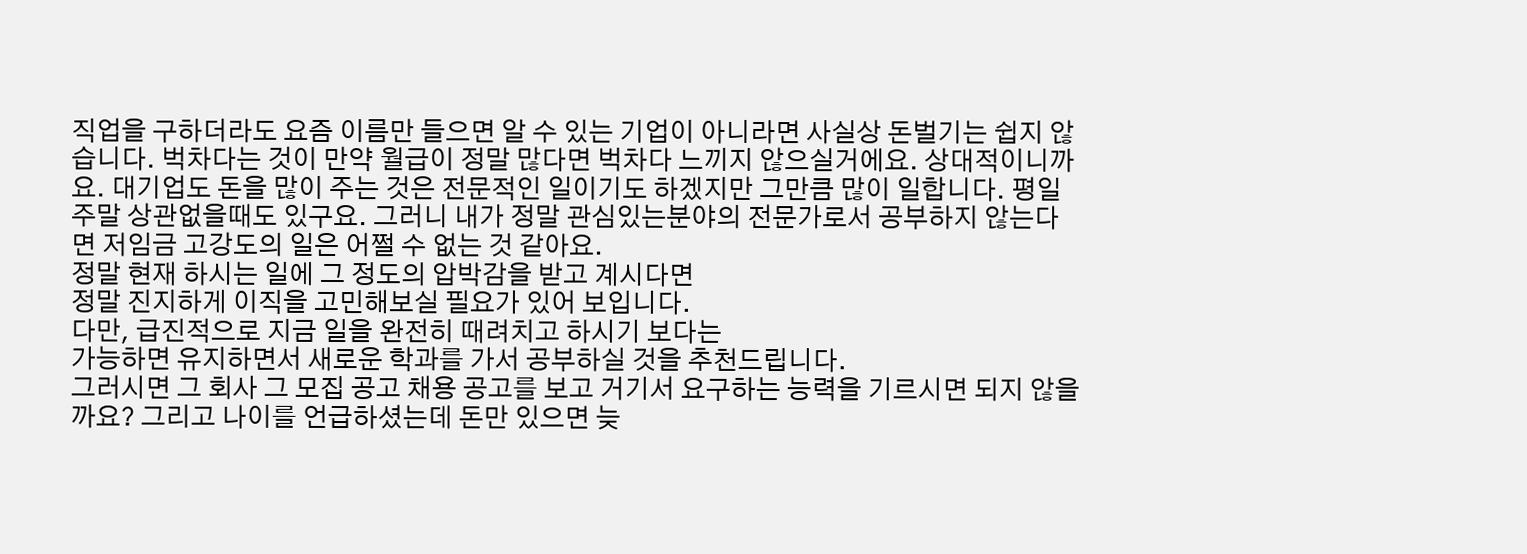직업을 구하더라도 요즘 이름만 들으면 알 수 있는 기업이 아니라면 사실상 돈벌기는 쉽지 않습니다. 벅차다는 것이 만약 월급이 정말 많다면 벅차다 느끼지 않으실거에요. 상대적이니까요. 대기업도 돈을 많이 주는 것은 전문적인 일이기도 하겠지만 그만큼 많이 일합니다. 평일 주말 상관없을때도 있구요. 그러니 내가 정말 관심있는분야의 전문가로서 공부하지 않는다면 저임금 고강도의 일은 어쩔 수 없는 것 같아요.
정말 현재 하시는 일에 그 정도의 압박감을 받고 계시다면
정말 진지하게 이직을 고민해보실 필요가 있어 보입니다.
다만, 급진적으로 지금 일을 완전히 때려치고 하시기 보다는
가능하면 유지하면서 새로운 학과를 가서 공부하실 것을 추천드립니다.
그러시면 그 회사 그 모집 공고 채용 공고를 보고 거기서 요구하는 능력을 기르시면 되지 않을까요? 그리고 나이를 언급하셨는데 돈만 있으면 늦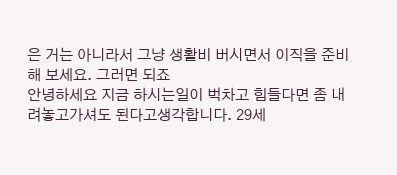은 거는 아니라서 그냥 생활비 버시면서 이직을 준비해 보세요. 그러면 되죠
안녕하세요 지금 하시는일이 벅차고 힘들다면 좀 내려놓고가셔도 된다고생각합니다. 29세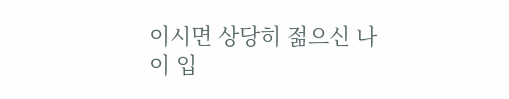이시면 상당히 젊으신 나이 입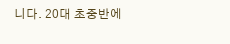니다. 20대 초중반에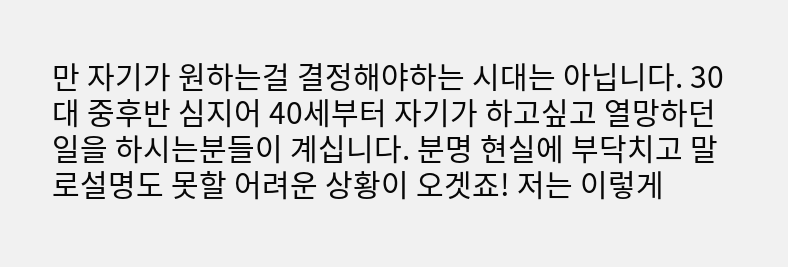만 자기가 원하는걸 결정해야하는 시대는 아닙니다. 30대 중후반 심지어 40세부터 자기가 하고싶고 열망하던 일을 하시는분들이 계십니다. 분명 현실에 부닥치고 말로설명도 못할 어려운 상황이 오겟죠! 저는 이렇게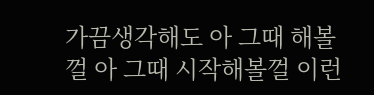가끔생각해도 아 그때 해볼껄 아 그때 시작해볼껄 이런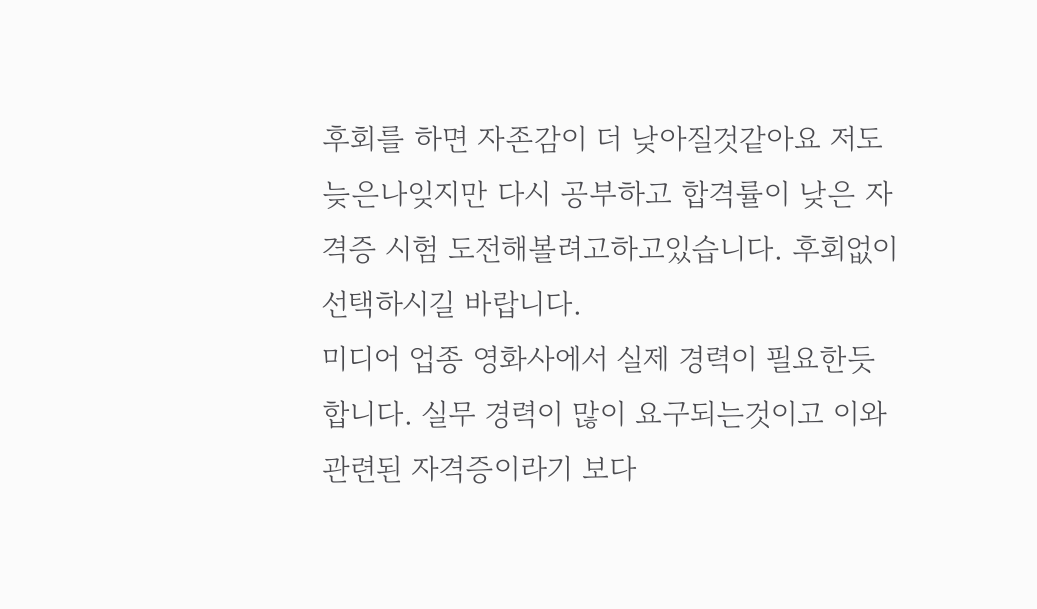후회를 하면 자존감이 더 낮아질것같아요 저도 늦은나잊지만 다시 공부하고 합격률이 낮은 자격증 시험 도전해볼려고하고있습니다. 후회없이 선택하시길 바랍니다.
미디어 업종 영화사에서 실제 경력이 필요한듯 합니다. 실무 경력이 많이 요구되는것이고 이와 관련된 자격증이라기 보다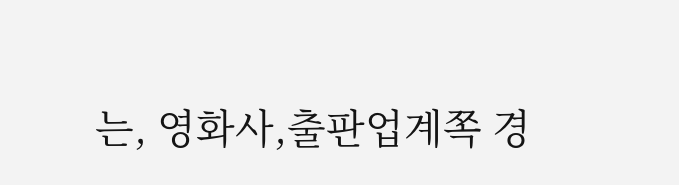는, 영화사,출판업계쪽 경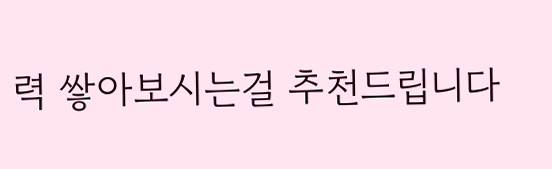력 쌓아보시는걸 추천드립니다